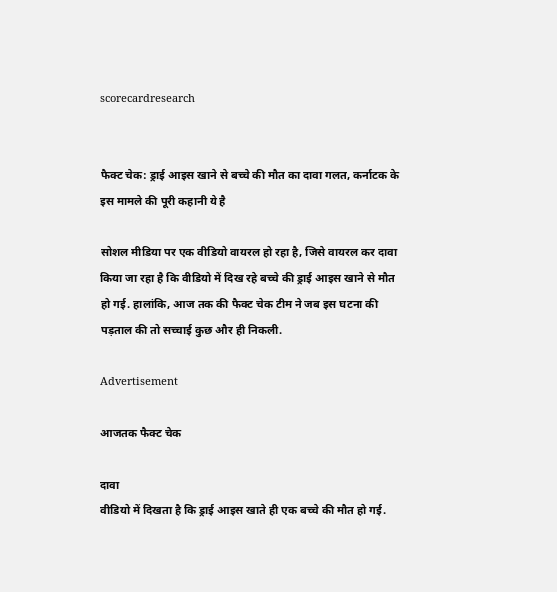scorecardresearch


फैक्ट चेक: ड्राई आइस खाने से बच्चे की मौत का दावा गलत, कर्नाटक के इस मामले की पूरी कहानी ये है

सोशल मीडिया पर एक वीडियो वायरल हो रहा है, जिसे वायरल कर दावा किया जा रहा है कि वीडियो में दिख रहे बच्चे की ड्राई आइस खाने से मौत हो गई. हालांकि, आज तक की फैक्ट चेक टीम ने जब इस घटना की पड़ताल की तो सच्चाई कुछ और ही निकली.

Advertisement

आजतक फैक्ट चेक

दावा
वीडियो में दिखता है कि ड्राई आइस खाते ही एक बच्चे की मौत हो गई.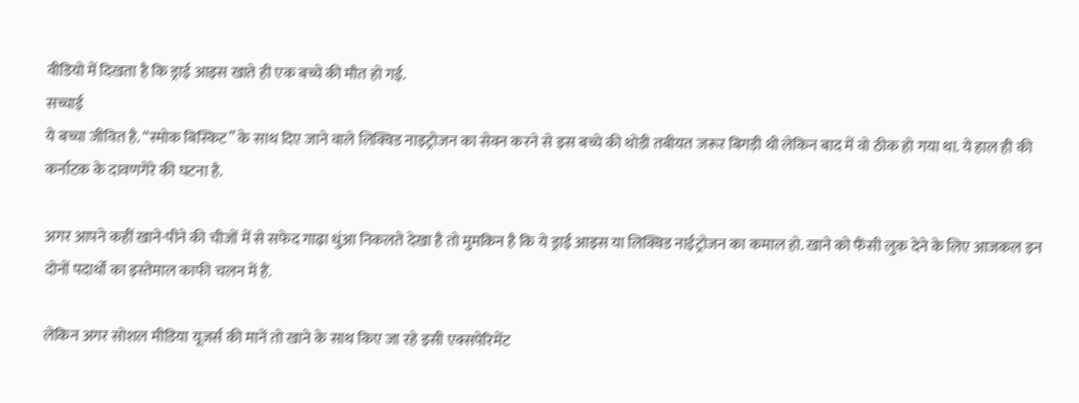वीडियो में दिखता है कि ड्राई आइस खाते ही एक बच्चे की मौत हो गई.
सच्चाई
ये बच्चा जीवित है. “स्मोक बिस्किट” के साथ दिए जाने वाले लिक्विड नाइट्रोजन का सेवन करने से इस बच्चे की थोड़ी तबीयत जरूर बिगड़ी थी लेकिन बाद में वो ठीक हो गया था. ये हाल ही की कर्नाटक के दावणगेरे की घटना है.

अगर आपने कहीं खाने-पीने की चीजों में से सफेद गाढ़ा धुंआ निकलते देखा है तो मुमकिन है कि ये ड्राई आइस या लिक्विड नाईट्रोजन का कमाल हो. खाने को फैंसी लुक देने के लिए आजकल इन दोनों पदार्थों का इस्तेमाल काफी चलन में हैं.

लेकिन अगर सोशल मीडिया यूजर्स की मानें तो खाने के साथ किए जा रहे इसी एक्सपेरिमेंट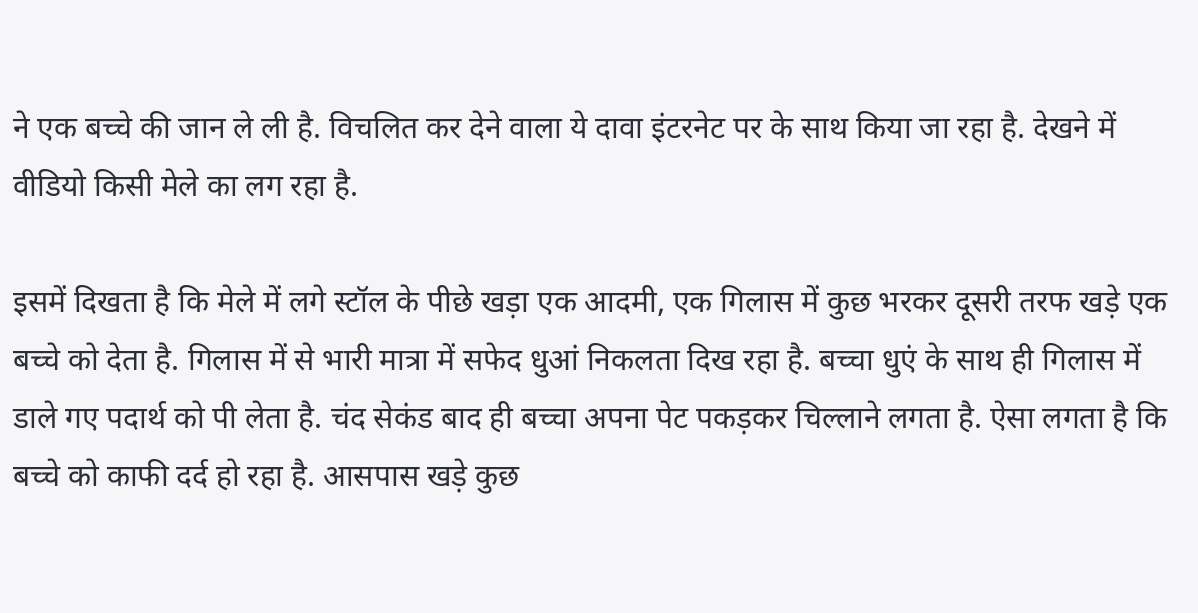ने एक बच्चे की जान ले ली है. विचलित कर देने वाला ये दावा इंटरनेट पर के साथ किया जा रहा है. देखने में वीडियो किसी मेले का लग रहा है.

इसमें दिखता है कि मेले में लगे स्टॉल के पीछे खड़ा एक आदमी, एक गिलास में कुछ भरकर दूसरी तरफ खड़े एक बच्चे को देता है. गिलास में से भारी मात्रा में सफेद धुआं निकलता दिख रहा है. बच्चा धुएं के साथ ही गिलास में डाले गए पदार्थ को पी लेता है. चंद सेकंड बाद ही बच्चा अपना पेट पकड़कर चिल्लाने लगता है. ऐसा लगता है कि बच्चे को काफी दर्द हो रहा है. आसपास खड़े कुछ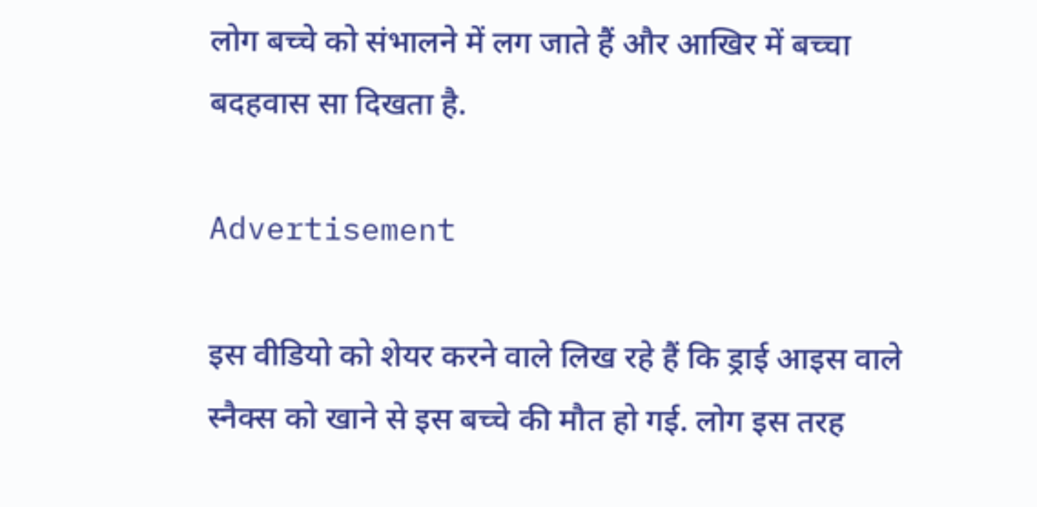लोग बच्चे को संभालने में लग जाते हैं और आखिर में बच्चा बदहवास सा दिखता है.

Advertisement

इस वीडियो को शेयर करने वाले लिख रहे हैं कि ड्राई आइस वाले स्नैक्स को खाने से इस बच्चे की मौत हो गई. लोग इस तरह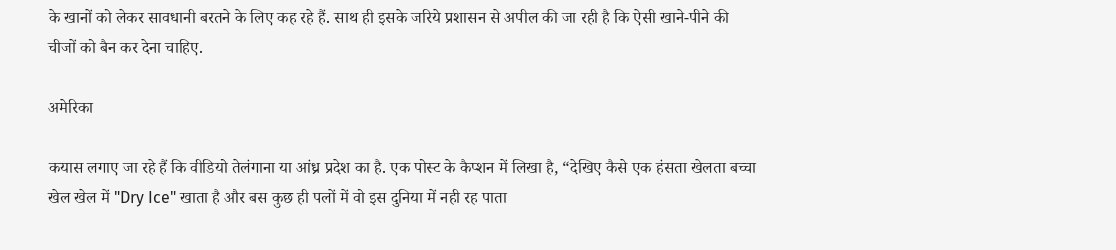के खानों को लेकर सावधानी बरतने के लिए कह रहे हैं. साथ ही इसके जरिये प्रशासन से अपील की जा रही है कि ऐसी खाने-पीने की चीजों को बैन कर देना चाहिए.

अमेरिका

कयास लगाए जा रहे हैं कि वीडियो तेलंगाना या आंध्र प्रदेश का है. एक पोस्ट के कैप्शन में लिखा है, “देखिए कैसे एक हंसता खेलता बच्चा खेल खेल में "Dry Ice" खाता है और बस कुछ ही पलों में वो इस दुनिया में नही रह पाता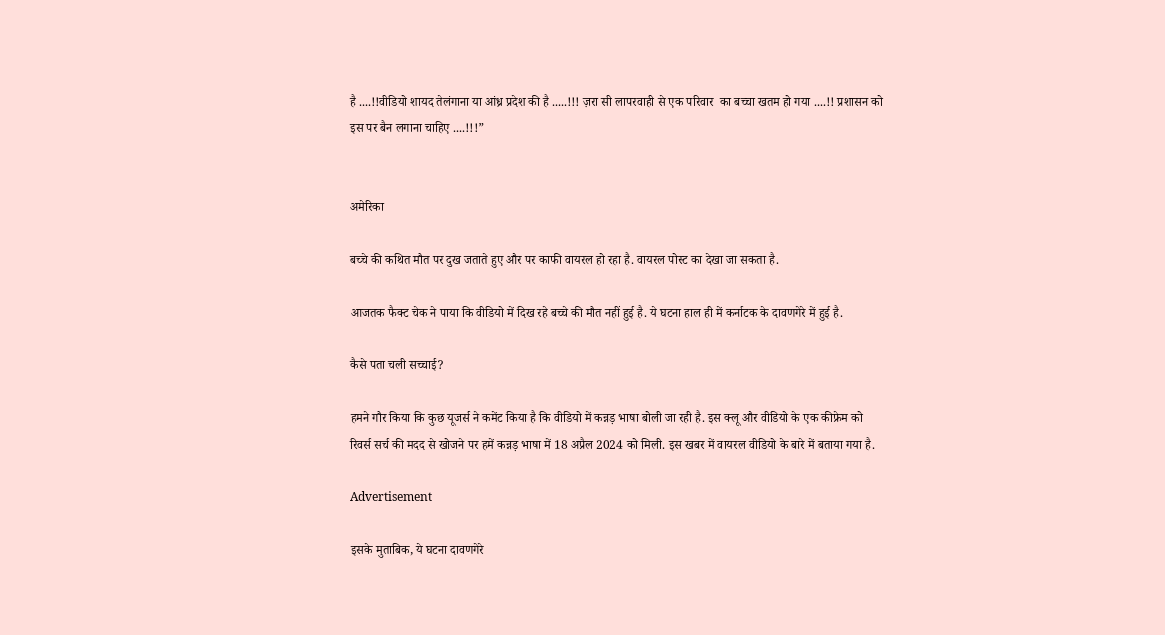है ....!!वीडियो शायद तेलंगाना या आंध्र प्रदेश की है .....!!! ज़रा सी लापरवाही से एक परिवार  का बच्चा खतम हो गया ....!! प्रशासन को इस पर बैन लगाना चाहिए ....!!!”


अमेरिका

बच्चे की कथित मौत पर दुख जताते हुए और पर काफी वायरल हो रहा है. वायरल पोस्ट का देखा जा सकता है.

आजतक फैक्ट चेक ने पाया कि वीडियो में दिख रहे बच्चे की मौत नहीं हुई है. ये घटना हाल ही में कर्नाटक के दावणगेरे में हुई है.

कैसे पता चली सच्चाई?

हमने गौर किया कि कुछ यूजर्स ने कमेंट किया है कि वीडियो में कन्नड़ भाषा बोली जा रही है. इस क्लू और वीडियो के एक कीफ्रेम को रिवर्स सर्च की मदद से खोजने पर हमें कन्नड़ भाषा में 18 अप्रैल 2024 को मिली. इस खबर में वायरल वीडियो के बारे में बताया गया है.

Advertisement

इसके मुताबिक, ये घटना दावणगेरे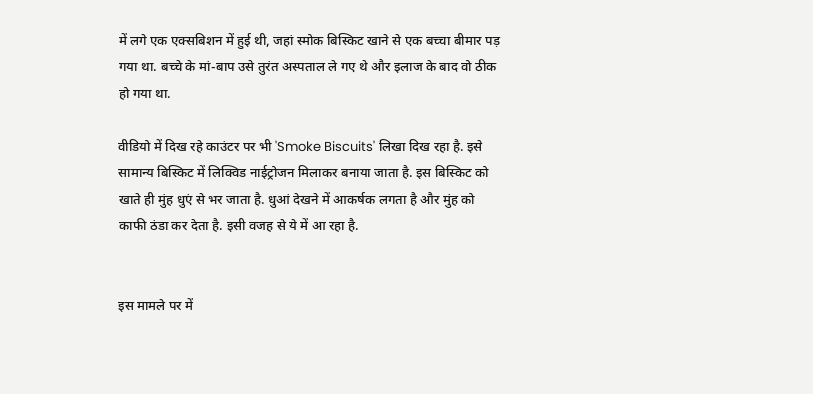में लगे एक एक्सबिशन में हुई थी, जहां स्मोक बिस्किट खाने से एक बच्चा बीमार पड़ गया था. बच्चे के मां-बाप उसे तुरंत अस्पताल ले गए थे और इलाज के बाद वो ठीक हो गया था.

वीडियो में दिख रहे काउंटर पर भी 'Smoke Biscuits' लिखा दिख रहा है. इसे सामान्य बिस्किट में लिक्विड नाईट्रोजन मिलाकर बनाया जाता है. इस बिस्किट को खाते ही मुंह धुएं से भर जाता है. धुआं देखने में आकर्षक लगता है और मुंह को काफी ठंडा कर देता है. इसी वजह से ये में आ रहा है.


इस मामले पर में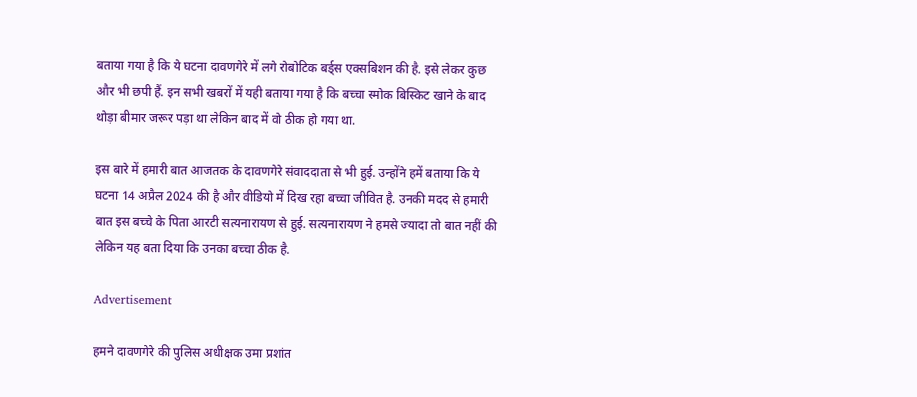बताया गया है कि ये घटना दावणगेरे में लगे रोबोटिक बर्ड्स एक्सबिशन की है. इसे लेकर कुछ और भी छपी हैं. इन सभी खबरों में यही बताया गया है कि बच्चा स्मोक बिस्किट खाने के बाद थोड़ा बीमार जरूर पड़ा था लेकिन बाद में वो ठीक हो गया था.

इस बारे में हमारी बात आजतक के दावणगेरे संवाददाता से भी हुई. उन्होंने हमें बताया कि ये घटना 14 अप्रैल 2024 की है और वीडियो में दिख रहा बच्चा जीवित है. उनकी मदद से हमारी बात इस बच्चे के पिता आरटी सत्यनारायण से हुई. सत्यनारायण ने हमसे ज्यादा तो बात नहीं की लेकिन यह बता दिया कि उनका बच्चा ठीक है.

Advertisement

हमने दावणगेरे की पुलिस अधीक्षक उमा प्रशांत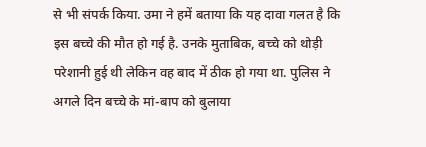से भी संपर्क किया. उमा‌ ने हमें बताया कि यह दावा गलत है कि इस बच्चे की मौत हो गई है. उनके मुताबिक, बच्चे को थोड़ी परेशानी हुई थी लेकिन वह बाद में ठीक हो गया था. पुलिस ने अगले दिन बच्चे के मां-बाप को बुलाया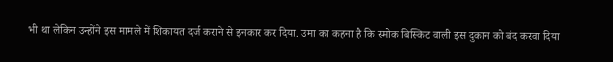भी था लेकिन उन्होंने इस मामले में शिकायत दर्ज कराने से इनकार कर दिया. उमा का कहना है कि स्मोक बिस्किट वाली इस दुकान को बंद करवा दिया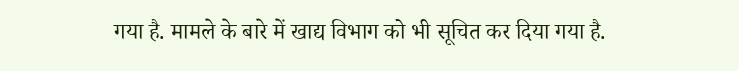गया है. मामले के बारे में खाद्य विभाग को भी सूचित कर दिया गया है.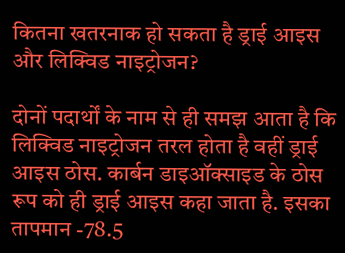कितना खतरनाक हो सकता है ड्राई आइस और लिक्विड नाइट्रोजन?

दोनों पदार्थों के नाम से ही समझ आता है कि लिक्विड नाइट्रोजन तरल होता है वहीं ड्राई आइस ठोस. कार्बन डाइऑक्साइड के ठोस रूप को ही ड्राई आइस कहा जाता है. इसका तापमान -78.5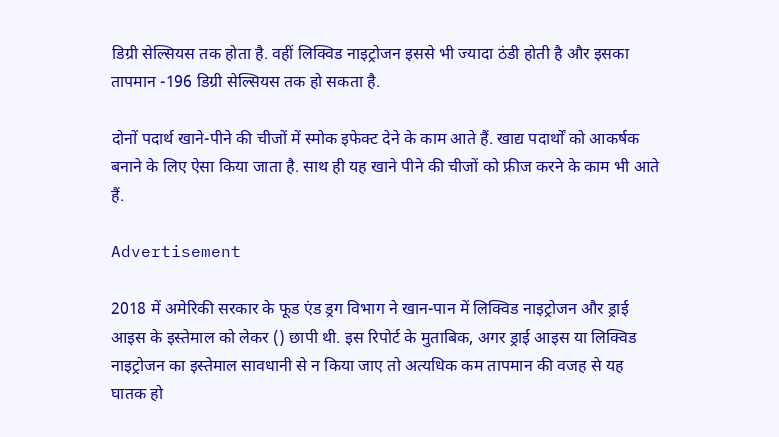डिग्री सेल्सियस तक होता है. वहीं लिक्विड नाइट्रोजन इससे भी ज्यादा ठंडी होती है और इसका तापमान -196 डिग्री सेल्सियस तक हो सकता है.

दोनों पदार्थ खाने-पीने की चीजों में स्मोक इफेक्ट देने के काम आते हैं. खाद्य पदार्थों को आकर्षक बनाने के लिए ऐसा किया जाता है. साथ ही यह खाने पीने की चीजों को फ्रीज करने के काम भी आते हैं.

Advertisement

2018 में अमेरिकी सरकार के फूड एंड ड्रग विभाग ने खान-पान में लिक्विड नाइट्रोजन और ड्राई आइस के इस्तेमाल को लेकर () छापी थी. इस रिपोर्ट के मुताबिक, अगर ड्राई आइस या लिक्विड नाइट्रोजन का इस्तेमाल सावधानी से न किया जाए तो अत्यधिक कम तापमान की वजह से यह घातक हो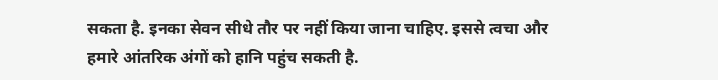सकता है. इनका सेवन सीधे तौर पर नहीं किया जाना चाहिए. इससे त्वचा और हमारे आंतरिक अंगों को हानि पहुंच सकती है.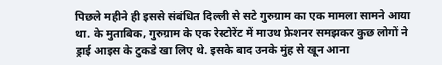पिछले महीने ही इससे संबंधित दिल्ली से सटे गुरुग्राम का एक मामला सामने आया था. के मुताबिक, गुरुग्राम के एक रेस्टोरेंट में माउथ फ्रेशनर समझकर कुछ लोगों ने ड्राई आइस के टुकडे खा लिए थे. इसके बाद उनके मुंह से खून आना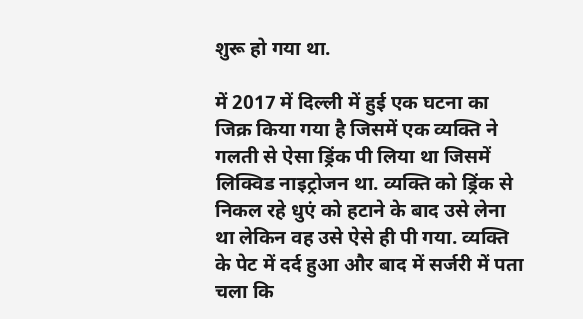शुरू हो गया था.

में 2017 में दिल्ली में हुई एक घटना का जिक्र किया गया है जिसमें एक व्यक्ति ने गलती से ऐसा ड्रिंक पी लिया था जिसमें लिक्विड नाइट्रोजन था. व्यक्ति को ड्रिंक से निकल रहे धुएं को हटाने के बाद उसे लेना था लेकिन वह उसे ऐसे ही पी गया. व्यक्ति के पेट में दर्द हुआ और बाद में सर्जरी में पता चला कि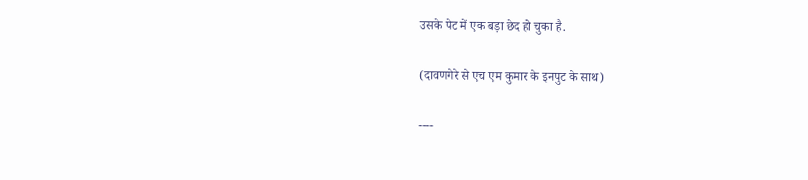उसके पेट में एक बड़ा छेद हो चुका है.

(दावणगेरे से एच एम कुमार के इनपुट के साथ)

----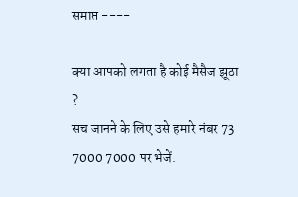समाप्त ----

क्या आपको लगता है कोई मैसैज झूठा ?
सच जानने के लिए उसे हमारे नंबर 73 7000 7000 पर भेजें.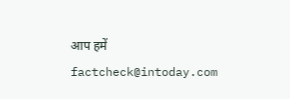आप हमें factcheck@intoday.com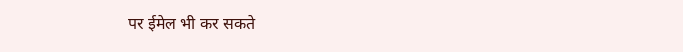पर ईमेल भी कर सकते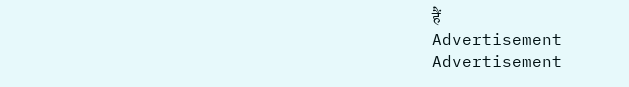हैं
Advertisement
Advertisement